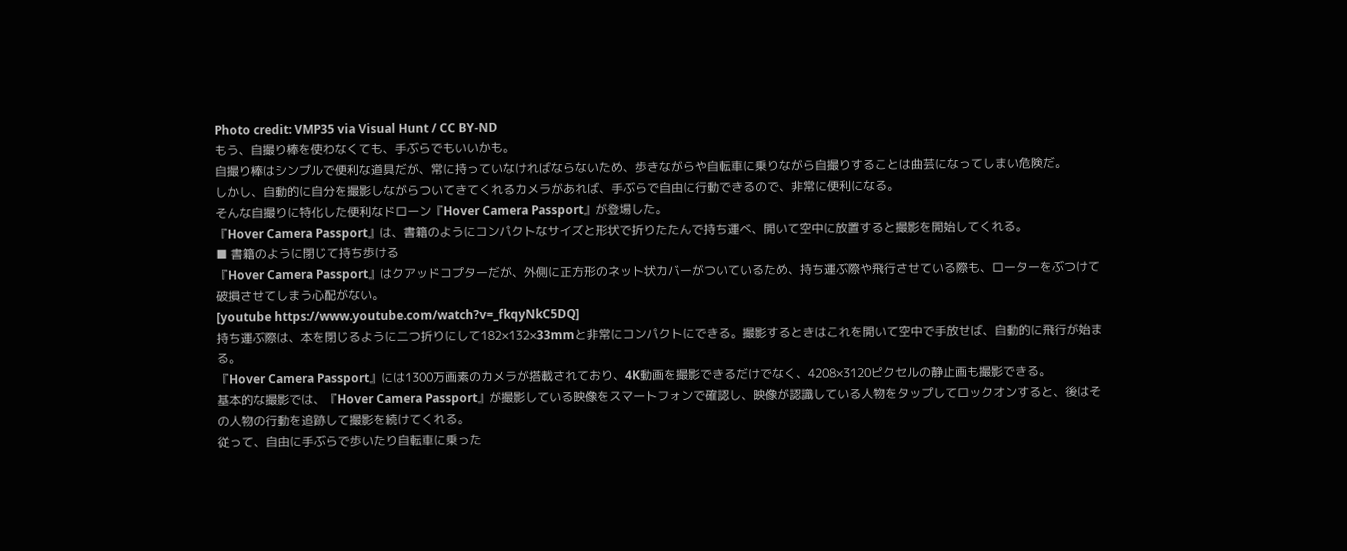Photo credit: VMP35 via Visual Hunt / CC BY-ND
もう、自撮り棒を使わなくても、手ぶらでもいいかも。
自撮り棒はシンプルで便利な道具だが、常に持っていなければならないため、歩きながらや自転車に乗りながら自撮りすることは曲芸になってしまい危険だ。
しかし、自動的に自分を撮影しながらついてきてくれるカメラがあれば、手ぶらで自由に行動できるので、非常に便利になる。
そんな自撮りに特化した便利なドローン『Hover Camera Passport』が登場した。
『Hover Camera Passport』は、書籍のようにコンパクトなサイズと形状で折りたたんで持ち運べ、開いて空中に放置すると撮影を開始してくれる。
■ 書籍のように閉じて持ち歩ける
『Hover Camera Passport』はクアッドコプターだが、外側に正方形のネット状カバーがついているため、持ち運ぶ際や飛行させている際も、ローターをぶつけて破損させてしまう心配がない。
[youtube https://www.youtube.com/watch?v=_fkqyNkC5DQ]
持ち運ぶ際は、本を閉じるように二つ折りにして182×132×33mmと非常にコンパクトにできる。撮影するときはこれを開いて空中で手放せば、自動的に飛行が始まる。
『Hover Camera Passport』には1300万画素のカメラが搭載されており、4K動画を撮影できるだけでなく、4208×3120ピクセルの静止画も撮影できる。
基本的な撮影では、『Hover Camera Passport』が撮影している映像をスマートフォンで確認し、映像が認識している人物をタップしてロックオンすると、後はその人物の行動を追跡して撮影を続けてくれる。
従って、自由に手ぶらで歩いたり自転車に乗った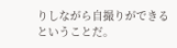りしながら自撮りができるということだ。